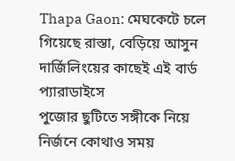Thapa Gaon: মেঘকেটে চলে গিয়েছে রাস্তা, বেড়িয়ে আসুন দার্জিলিংয়ের কাছেই এই বার্ড প্যারাডাইসে
পুজোর ছুটিতে সঙ্গীকে নিয়ে নির্জনে কোথাও সময়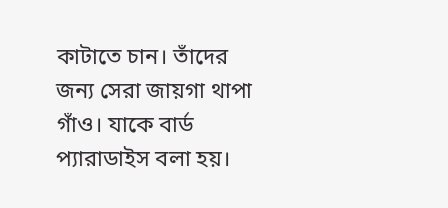কাটাতে চান। তাঁদের জন্য সেরা জায়গা থাপা গাঁও। যাকে বার্ড প্যারাডাইস বলা হয়।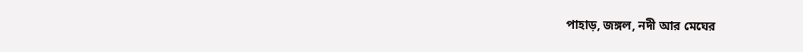পাহাড়, জঙ্গল, নদী আর মেঘের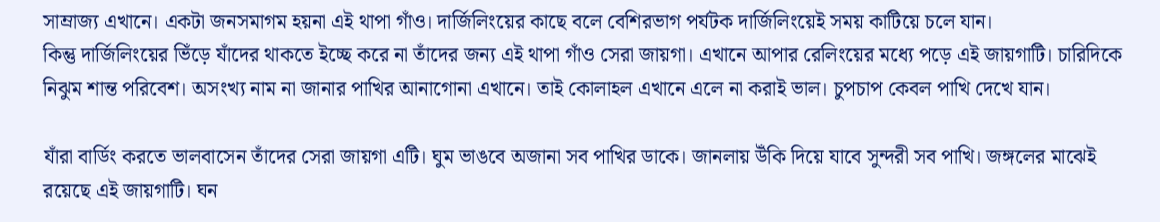সাম্রাজ্য এখানে। একটা জনসমাগম হয়না এই থাপা গাঁও। দার্জিলিংয়ের কাছে বলে বেশিরভাগ পর্যটক দার্জিলিংয়েই সময় কাটিয়ে চলে যান।
কিন্তু দার্জিলিংয়ের ভিঁড়ে যাঁদের থাকতে ইচ্ছে করে না তাঁদের জন্য এই থাপা গাঁও সেরা জায়গা। এখানে আপার রেলিংয়ের মধ্যে পড়ে এই জায়গাটি। চারিদিকে নিঝুম শান্ত পরিবেশ। অসংখ্য নাম না জানার পাখির আনাগোনা এখানে। তাই কোলাহল এখানে এলে না করাই ভাল। চুপচাপ কেবল পাখি দেখে যান।

যাঁরা বার্ডিং করতে ভালবাসেন তাঁদের সেরা জায়গা এটি। ঘুম ভাঙবে অজানা সব পাখির ডাকে। জানলায় উঁকি দিয়ে যাবে সুন্দরী সব পাখি। জঙ্গলের মাঝেই রয়েছে এই জায়গাটি। ঘন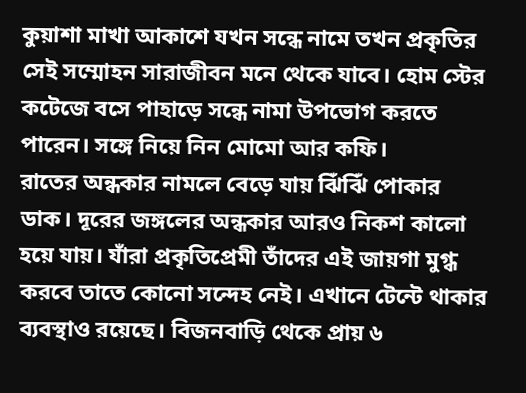কুয়াশা মাখা আকাশে যখন সন্ধে নামে তখন প্রকৃতির সেই সম্মোহন সারাজীবন মনে থেকে যাবে। হোম স্টের কটেজে বসে পাহাড়ে সন্ধে নামা উপভোগ করতে পারেন। সঙ্গে নিয়ে নিন মোমো আর কফি।
রাতের অন্ধকার নামলে বেড়ে যায় ঝিঁঝিঁ পোকার ডাক। দূরের জঙ্গলের অন্ধকার আরও নিকশ কালো হয়ে যায়। যাঁরা প্রকৃতিপ্রেমী তাঁদের এই জায়গা মুগ্ধ করবে তাতে কোনো সন্দেহ নেই। এখানে টেন্টে থাকার ব্যবস্থাও রয়েছে। বিজনবাড়ি থেকে প্রায় ৬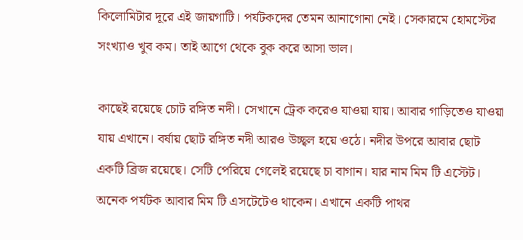কিলোমিটার দূরে এই জায়গাটি। পর্যটকদের তেমন আনাগোনা নেই। সেকারমে হোমস্টের সংখ্যাও খুব কম। তাই আগে থেকে বুক করে আসা ভাল।

কাছেই রয়েছে চোট রঙ্গিত নদী। সেখানে ট্রেক করেও যাওয়া যায়। আবার গাড়িতেও যাওয়া যায় এখানে। বর্ষায় ছোট রঙ্গিত নদী আরও উচ্ছ্বল হয়ে ওঠে। নদীর উপরে আবার ছোট একটি ব্রিজ রয়েছে। সেটি পেরিয়ে গেলেই রয়েছে চা বাগান। যার নাম মিম টি এস্টেট। অনেক পর্যটক আবার মিম টি এসটেটেও থাকেন। এখানে একটি পাথর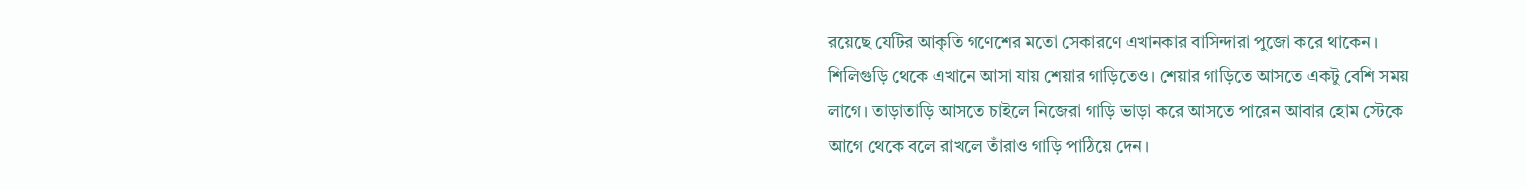রয়েছে যেটির আকৃতি গণেশের মতো সেকারণে এখানকার বাসিন্দারা পুজো করে থাকেন।
শিলিগুড়ি থেকে এখানে আসা যায় শেয়ার গাড়িতেও। শেয়ার গাড়িতে আসতে একটু বেশি সময় লাগে। তাড়াতাড়ি আসতে চাইলে নিজেরা গাড়ি ভাড়া করে আসতে পারেন আবার হোম স্টেকে আগে থেকে বলে রাখলে তাঁরাও গাড়ি পাঠিয়ে দেন।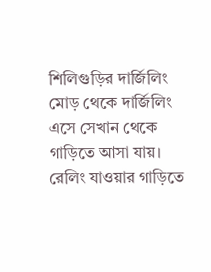শিলিগুড়ির দার্জিলিং মোড় থেকে দার্জিলিং এসে সেখান থেকে গাড়িতে আসা যায়। রেলিং যাওয়ার গাড়িতে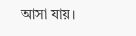আসা যায়।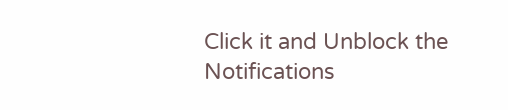Click it and Unblock the Notifications